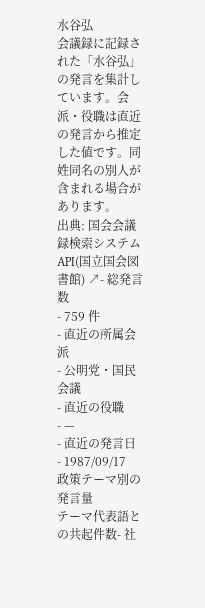水谷弘
会議録に記録された「水谷弘」の発言を集計しています。会派・役職は直近の発言から推定した値です。同姓同名の別人が含まれる場合があります。
出典: 国会会議録検索システム API(国立国会図書館) ↗- 総発言数
- 759 件
- 直近の所属会派
- 公明党・国民会議
- 直近の役職
- —
- 直近の発言日
- 1987/09/17
政策テーマ別の発言量
テーマ代表語との共起件数- 社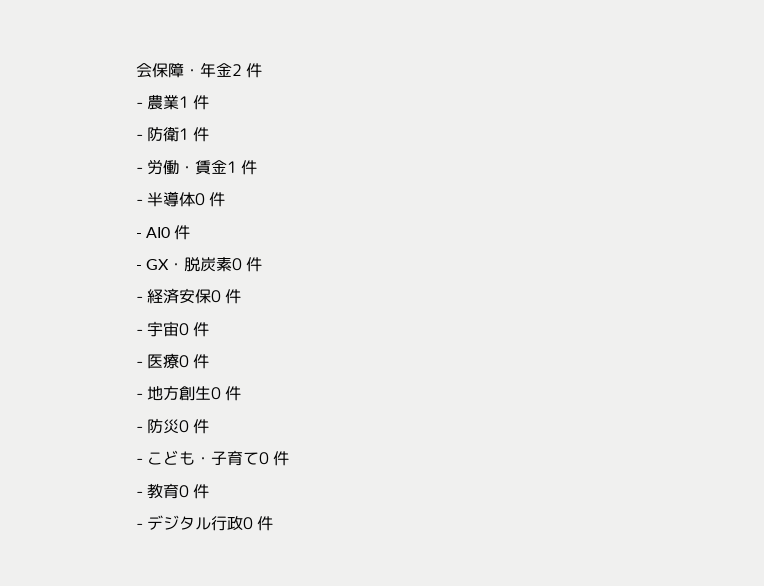会保障・年金2 件
- 農業1 件
- 防衛1 件
- 労働・賃金1 件
- 半導体0 件
- AI0 件
- GX・脱炭素0 件
- 経済安保0 件
- 宇宙0 件
- 医療0 件
- 地方創生0 件
- 防災0 件
- こども・子育て0 件
- 教育0 件
- デジタル行政0 件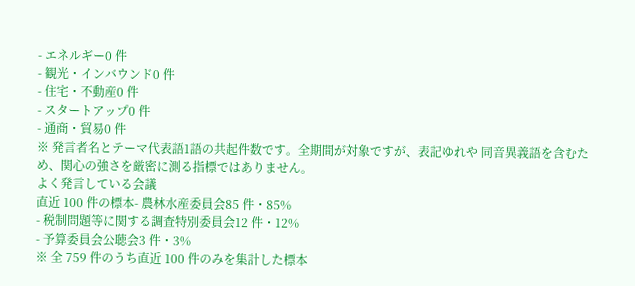- エネルギー0 件
- 観光・インバウンド0 件
- 住宅・不動産0 件
- スタートアップ0 件
- 通商・貿易0 件
※ 発言者名とテーマ代表語1語の共起件数です。全期間が対象ですが、表記ゆれや 同音異義語を含むため、関心の強さを厳密に測る指標ではありません。
よく発言している会議
直近 100 件の標本- 農林水産委員会85 件・85%
- 税制問題等に関する調査特別委員会12 件・12%
- 予算委員会公聴会3 件・3%
※ 全 759 件のうち直近 100 件のみを集計した標本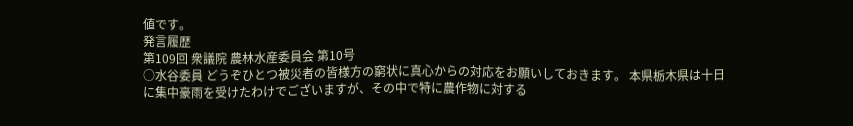値です。
発言履歴
第109回 衆議院 農林水産委員会 第10号
○水谷委員 どうぞひとつ被災者の皆様方の窮状に真心からの対応をお願いしておきます。 本県栃木県は十日に集中豪雨を受けたわけでございますが、その中で特に農作物に対する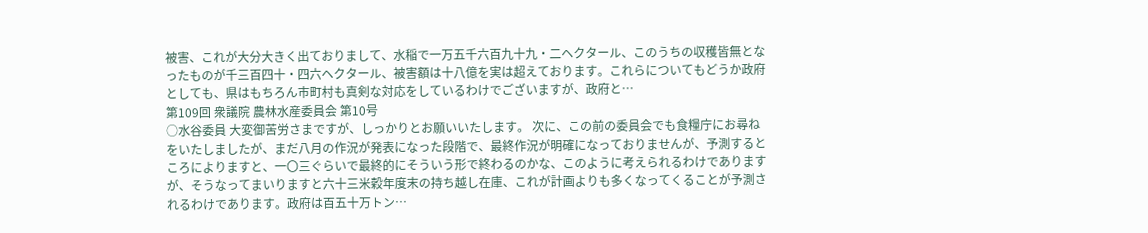被害、これが大分大きく出ておりまして、水稲で一万五千六百九十九・二ヘクタール、このうちの収穫皆無となったものが千三百四十・四六ヘクタール、被害額は十八億を実は超えております。これらについてもどうか政府としても、県はもちろん市町村も真剣な対応をしているわけでございますが、政府と…
第109回 衆議院 農林水産委員会 第10号
○水谷委員 大変御苦労さまですが、しっかりとお願いいたします。 次に、この前の委員会でも食糧庁にお尋ねをいたしましたが、まだ八月の作況が発表になった段階で、最終作況が明確になっておりませんが、予測するところによりますと、一〇三ぐらいで最終的にそういう形で終わるのかな、このように考えられるわけでありますが、そうなってまいりますと六十三米穀年度末の持ち越し在庫、これが計画よりも多くなってくることが予測されるわけであります。政府は百五十万トン…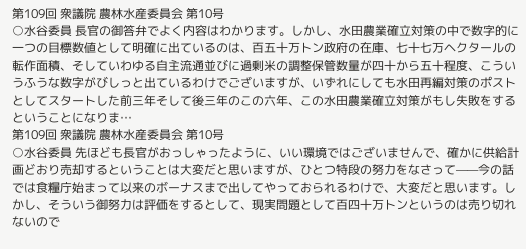第109回 衆議院 農林水産委員会 第10号
○水谷委員 長官の御答弁でよく内容はわかります。しかし、水田農業確立対策の中で数字的に一つの目標数値として明確に出ているのは、百五十万トン政府の在庫、七十七万ヘクタールの転作面積、そしていわゆる自主流通並びに過剰米の調整保管数量が四十から五十程度、こういうふうな数字がびしっと出ているわけでございますが、いずれにしても水田再編対策のポストとしてスタートした前三年そして後三年のこの六年、この水田農業確立対策がもし失敗をするということになりま…
第109回 衆議院 農林水産委員会 第10号
○水谷委員 先ほども長官がおっしゃったように、いい環境ではございませんで、確かに供給計画どおり売却するということは大変だと思いますが、ひとつ特段の努力をなさって——今の話では食糧庁始まって以来のボーナスまで出してやっておられるわけで、大変だと思います。しかし、そういう御努力は評価をするとして、現実問題として百四十万トンというのは売り切れないので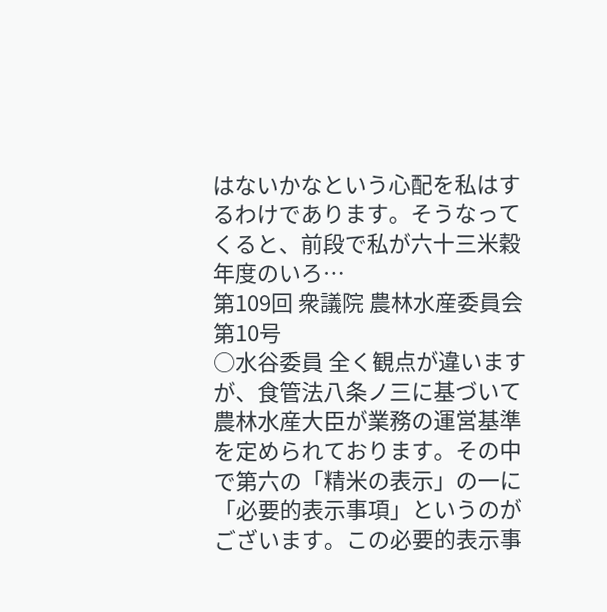はないかなという心配を私はするわけであります。そうなってくると、前段で私が六十三米穀年度のいろ…
第109回 衆議院 農林水産委員会 第10号
○水谷委員 全く観点が違いますが、食管法八条ノ三に基づいて農林水産大臣が業務の運営基準を定められております。その中で第六の「精米の表示」の一に「必要的表示事項」というのがございます。この必要的表示事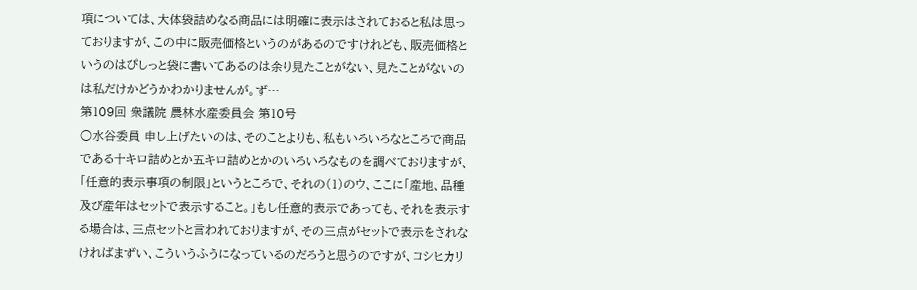項については、大体袋詰めなる商品には明確に表示はされておると私は思っておりますが、この中に販売価格というのがあるのですけれども、販売価格というのはぴしっと袋に書いてあるのは余り見たことがない、見たことがないのは私だけかどうかわかりませんが。ず…
第109回 衆議院 農林水産委員会 第10号
○水谷委員 申し上げたいのは、そのことよりも、私もいろいろなところで商品である十キロ詰めとか五キロ詰めとかのいろいろなものを調べておりますが、「任意的表示事項の制限」というところで、それの(1)のウ、ここに「産地、品種及び産年はセットで表示すること。」もし任意的表示であっても、それを表示する場合は、三点セットと言われておりますが、その三点がセットで表示をされなければまずい、こういうふうになっているのだろうと思うのですが、コシヒカリ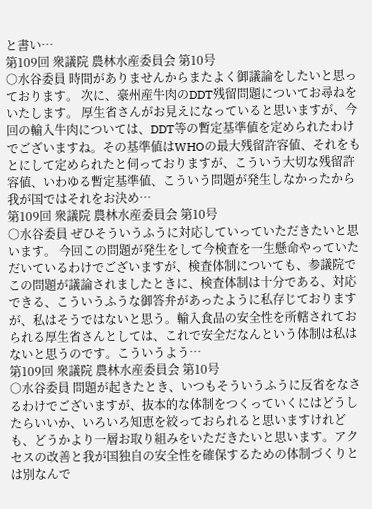と書い…
第109回 衆議院 農林水産委員会 第10号
○水谷委員 時間がありませんからまたよく御議論をしたいと思っております。 次に、豪州産牛肉のDDT残留問題についてお尋ねをいたします。 厚生省さんがお見えになっていると思いますが、今回の輸入牛肉については、DDT等の暫定基準値を定められたわけでございますね。その基準値はWHOの最大残留許容値、それをもとにして定められたと伺っておりますが、こういう大切な残留許容値、いわゆる暫定基準値、こういう問題が発生しなかったから我が国ではそれをお決め…
第109回 衆議院 農林水産委員会 第10号
○水谷委員 ぜひそういうふうに対応していっていただきたいと思います。 今回この問題が発生をして今検査を一生懸命やっていただいているわけでございますが、検査体制についても、参議院でこの問題が議論されましたときに、検査体制は十分である、対応できる、こういうふうな御答弁があったように私存じておりますが、私はそうではないと思う。輸入食品の安全性を所轄されておられる厚生省さんとしては、これで安全だなんという体制は私はないと思うのです。こういうよう…
第109回 衆議院 農林水産委員会 第10号
○水谷委員 問題が起きたとき、いつもそういうふうに反省をなさるわけでございますが、抜本的な体制をつくっていくにはどうしたらいいか、いろいろ知恵を絞っておられると思いますけれども、どうかより一層お取り組みをいただきたいと思います。アクセスの改善と我が国独自の安全性を確保するための体制づくりとは別なんで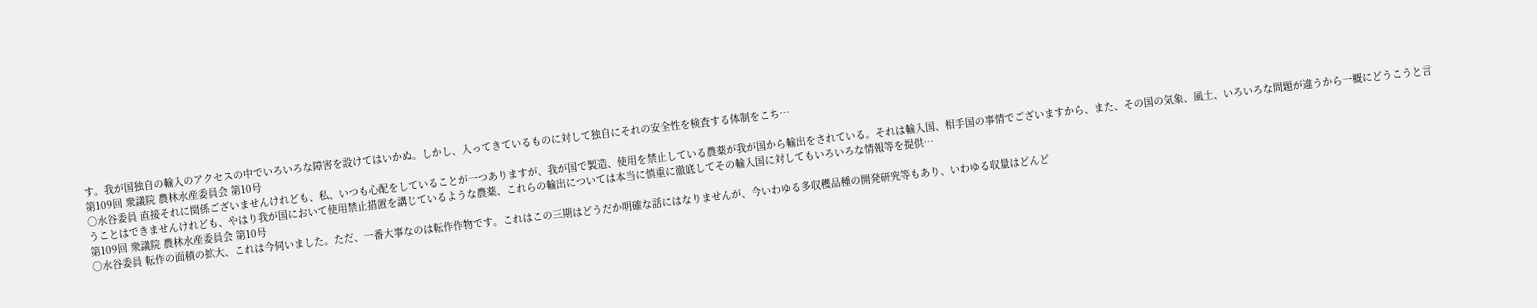す。我が国独自の輸入のアクセスの中でいろいろな障害を設けてはいかぬ。しかし、入ってきているものに対して独自にそれの安全性を検査する体制をこち…
第109回 衆議院 農林水産委員会 第10号
○水谷委員 直接それに関係ございませんけれども、私、いつも心配をしていることが一つありますが、我が国で製造、使用を禁止している農薬が我が国から輸出をされている。それは輸入国、相手国の事情でございますから、また、その国の気象、風土、いろいろな問題が違うから一概にどうこうと言うことはできませんけれども、やはり我が国において使用禁止措置を講じているような農薬、これらの輸出については本当に慎重に徹底してその輸入国に対してもいろいろな情報等を提供…
第109回 衆議院 農林水産委員会 第10号
○水谷委員 転作の面積の拡大、これは今伺いました。ただ、一番大事なのは転作作物です。これはこの三期はどうだか明確な話にはなりませんが、今いわゆる多収穫品種の開発研究等もあり、いわゆる収量はどんど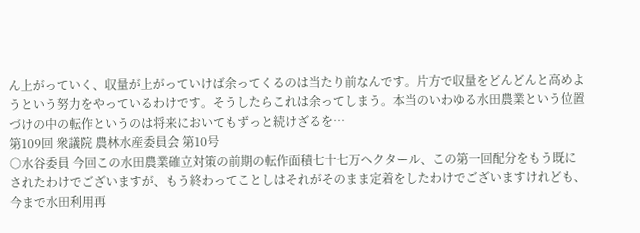ん上がっていく、収量が上がっていけば余ってくるのは当たり前なんです。片方で収量をどんどんと高めようという努力をやっているわけです。そうしたらこれは余ってしまう。本当のいわゆる水田農業という位置づけの中の転作というのは将来においてもずっと続けざるを…
第109回 衆議院 農林水産委員会 第10号
○水谷委員 今回この水田農業確立対策の前期の転作面積七十七万ヘクタール、この第一回配分をもう既にされたわけでございますが、もう終わってことしはそれがそのまま定着をしたわけでございますけれども、今まで水田利用再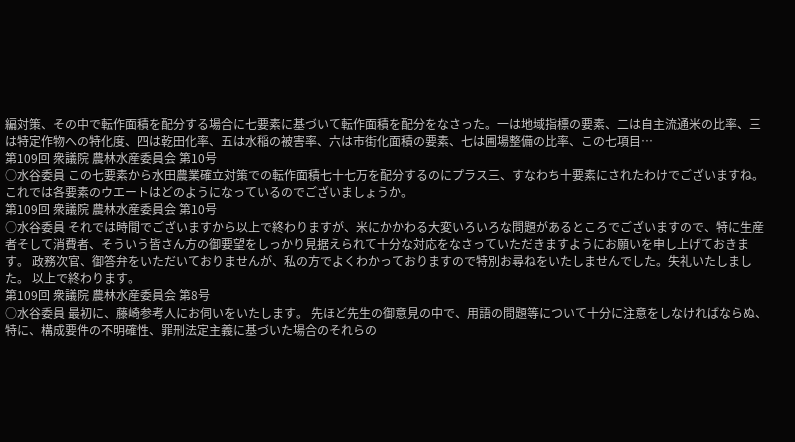編対策、その中で転作面積を配分する場合に七要素に基づいて転作面積を配分をなさった。一は地域指標の要素、二は自主流通米の比率、三は特定作物への特化度、四は乾田化率、五は水稲の被害率、六は市街化面積の要素、七は圃場整備の比率、この七項目…
第109回 衆議院 農林水産委員会 第10号
○水谷委員 この七要素から水田農業確立対策での転作面積七十七万を配分するのにプラス三、すなわち十要素にされたわけでございますね。これでは各要素のウエートはどのようになっているのでございましょうか。
第109回 衆議院 農林水産委員会 第10号
○水谷委員 それでは時間でございますから以上で終わりますが、米にかかわる大変いろいろな問題があるところでございますので、特に生産者そして消費者、そういう皆さん方の御要望をしっかり見据えられて十分な対応をなさっていただきますようにお願いを申し上げておきます。 政務次官、御答弁をいただいておりませんが、私の方でよくわかっておりますので特別お尋ねをいたしませんでした。失礼いたしました。 以上で終わります。
第109回 衆議院 農林水産委員会 第8号
○水谷委員 最初に、藤崎参考人にお伺いをいたします。 先ほど先生の御意見の中で、用語の問題等について十分に注意をしなければならぬ、特に、構成要件の不明確性、罪刑法定主義に基づいた場合のそれらの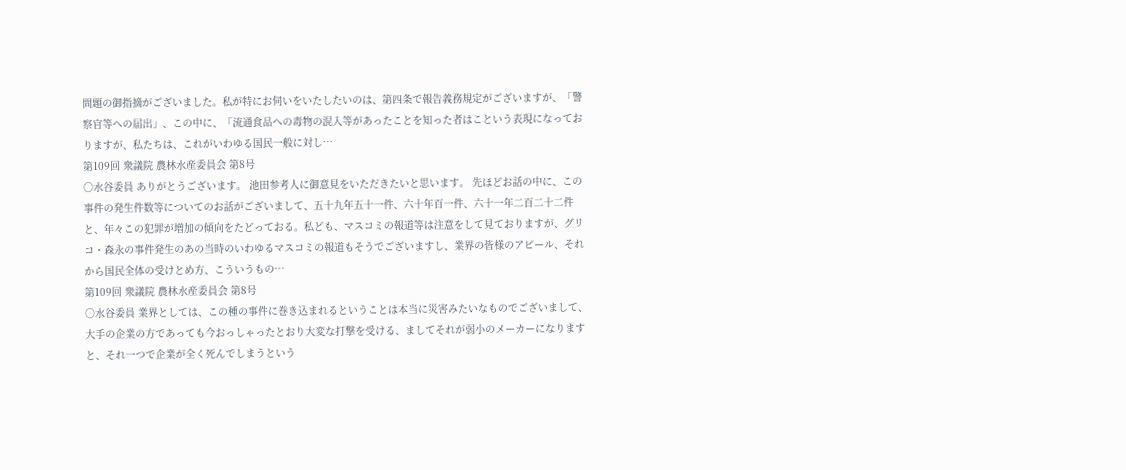問題の御指摘がございました。私が特にお伺いをいたしたいのは、第四条で報告義務規定がございますが、「警察官等への届出」、この中に、「流通食品への毒物の混入等があったことを知った者はこという表現になっておりますが、私たちは、これがいわゆる国民一般に対し…
第109回 衆議院 農林水産委員会 第8号
○水谷委員 ありがとうございます。 池田参考人に御意見をいただきたいと思います。 先ほどお話の中に、この事件の発生件数等についてのお話がございまして、五十九年五十一件、六十年百一件、六十一年二百二十二件と、年々この犯罪が増加の傾向をたどっておる。私ども、マスコミの報道等は注意をして見ておりますが、グリコ・森永の事件発生のあの当時のいわゆるマスコミの報道もそうでございますし、業界の皆様のアピール、それから国民全体の受けとめ方、こういうもの…
第109回 衆議院 農林水産委員会 第8号
○水谷委員 業界としては、この種の事件に巻き込まれるということは本当に災害みたいなものでございまして、大手の企業の方であっても今おっしゃったとおり大変な打撃を受ける、ましてそれが弱小のメーカーになりますと、それ一つで企業が全く死んでしまうという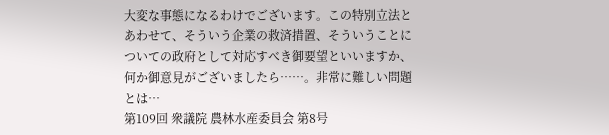大変な事態になるわけでございます。この特別立法とあわせて、そういう企業の救済措置、そういうことについての政府として対応すべき御要望といいますか、何か御意見がございましたら……。非常に難しい問題とは…
第109回 衆議院 農林水産委員会 第8号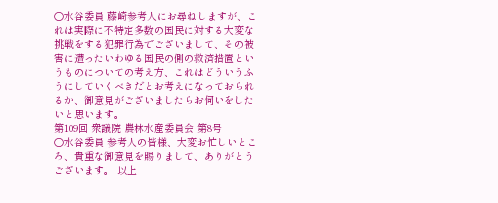○水谷委員 藤崎参考人にお尋ねしますが、これは実際に不特定多数の国民に対する大変な挑戦をする犯罪行為でございまして、その被害に遭ったいわゆる国民の側の救済措置というものについての考え方、これはどういうふうにしていくべきだとお考えになっておられるか、御意見がございましたらお伺いをしたいと思います。
第109回 衆議院 農林水産委員会 第8号
○水谷委員 参考人の皆様、大変お忙しいところ、貴重な御意見を賜りまして、ありがとうございます。 以上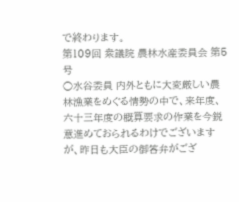で終わります。
第109回 衆議院 農林水産委員会 第5号
○水谷委員 内外ともに大変厳しい農林漁業をめぐる情勢の中で、来年度、六十三年度の概算要求の作業を今鋭意進めておられるわけでございますが、昨日も大臣の御答弁がござ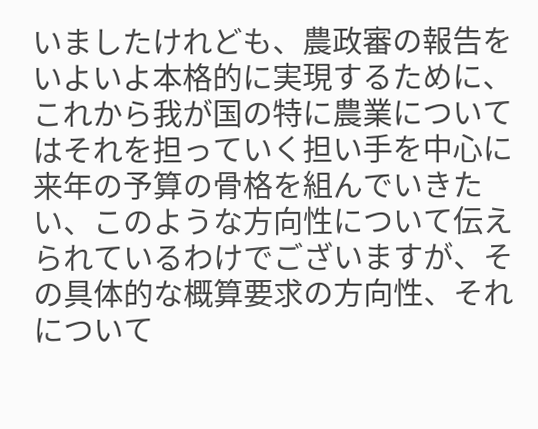いましたけれども、農政審の報告をいよいよ本格的に実現するために、これから我が国の特に農業についてはそれを担っていく担い手を中心に来年の予算の骨格を組んでいきたい、このような方向性について伝えられているわけでございますが、その具体的な概算要求の方向性、それについて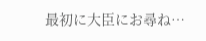最初に大臣にお尋ね…